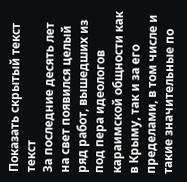Показать скрытый текст текст
За последние десять лет на свет появился целый ряд работ, вышедших из под пера идеологов караимской общности как в Крыму, так и за его пределами, в том числе и такие значительные по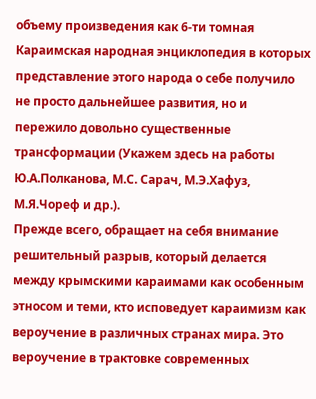объему произведения как 6-ти томная Караимская народная энциклопедия в которых представление этого народа о себе получило не просто дальнейшее развития, но и пережило довольно существенные трансформации (Укажем здесь на работы Ю.А.Полканова, М.С. Сарач, М.Э.Хафуз, М.Я.Чореф и др.).
Прежде всего, обращает на себя внимание решительный разрыв, который делается между крымскими караимами как особенным этносом и теми, кто исповедует караимизм как вероучение в различных странах мира. Это вероучение в трактовке современных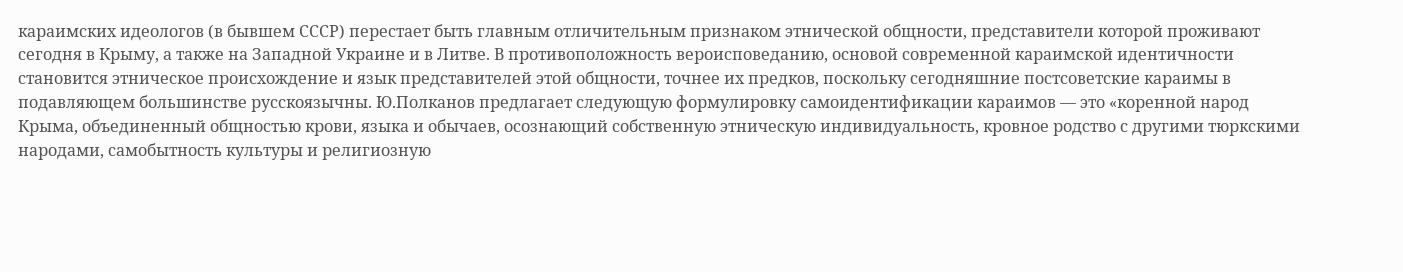караимских идеологов (в бывшем СССР) перестает быть главным отличительным признаком этнической общности, представители которой проживают сегодня в Крыму, а также на Западной Украине и в Литве. В противоположность вероисповеданию, основой современной караимской идентичности становится этническое происхождение и язык представителей этой общности, точнее их предков, поскольку сегодняшние постсоветские караимы в подавляющем большинстве русскоязычны. Ю.Полканов предлагает следующую формулировку самоидентификации караимов — это «коренной народ Крыма, объединенный общностью крови, языка и обычаев, осознающий собственную этническую индивидуальность, кровное родство с другими тюркскими народами, самобытность культуры и религиозную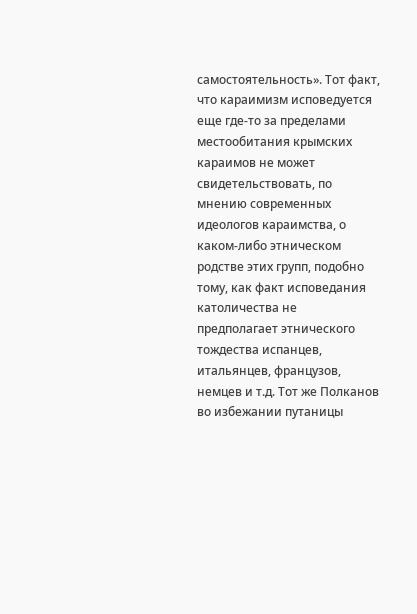самостоятельность». Тот факт, что караимизм исповедуется еще где-то за пределами местообитания крымских караимов не может свидетельствовать, по мнению современных идеологов караимства, о каком-либо этническом родстве этих групп, подобно тому, как факт исповедания католичества не предполагает этнического тождества испанцев, итальянцев, французов, немцев и т.д. Тот же Полканов во избежании путаницы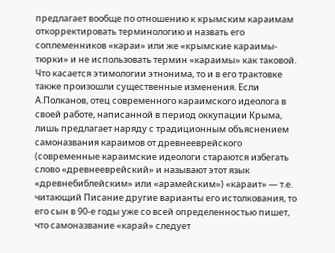предлагает вообще по отношению к крымским караимам откорректировать терминологию и назвать его соплеменников «караи» или же «крымские караимы-тюрки» и не использовать термин «караимы» как таковой. Что касается этимологии этнонима, то и в его трактовке также произошли существенные изменения. Если А.Полканов, отец современного караимского идеолога в своей работе, написанной в период оккупации Крыма, лишь предлагает наряду с традиционным объяснением самоназвания караимов от древнееврейского (современные караимские идеологи стараются избегать слово «древнееврейский» и называют этот язык «древнебиблейским» или «арамейским») «караит» — т.е. читающий Писание другие варианты его истолкования, то его сын в 90-е годы уже со всей определенностью пишет, что самоназвание «карай» следует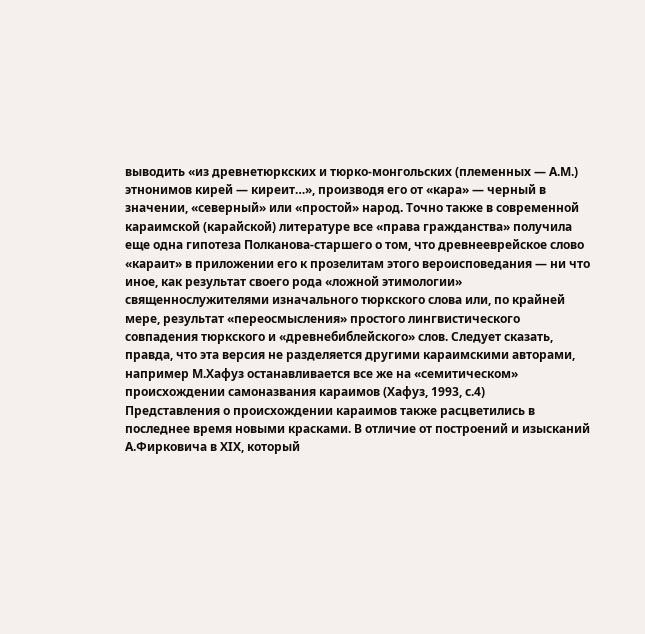выводить «из древнетюркских и тюрко-монгольских (племенных — А.М.) этнонимов кирей — киреит…», производя его от «кара» — черный в значении, «северный» или «простой» народ. Точно также в современной караимской (карайской) литературе все «права гражданства» получила еще одна гипотеза Полканова-старшего о том, что древнееврейское слово «караит» в приложении его к прозелитам этого вероисповедания — ни что иное, как результат своего рода «ложной этимологии» священнослужителями изначального тюркского слова или, по крайней мере, результат «переосмысления» простого лингвистического совпадения тюркского и «древнебиблейского» слов. Следует сказать, правда, что эта версия не разделяется другими караимскими авторами, например М.Хафуз останавливается все же на «семитическом» происхождении самоназвания караимов (Хафуз, 1993, с.4)
Представления о происхождении караимов также расцветились в последнее время новыми красками. В отличие от построений и изысканий А.Фирковича в ХIХ, который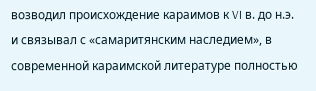возводил происхождение караимов к VI в. до н.э. и связывал с «самаритянским наследием», в современной караимской литературе полностью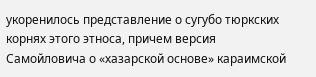укоренилось представление о сугубо тюркских корнях этого этноса, причем версия Самойловича о «хазарской основе» караимской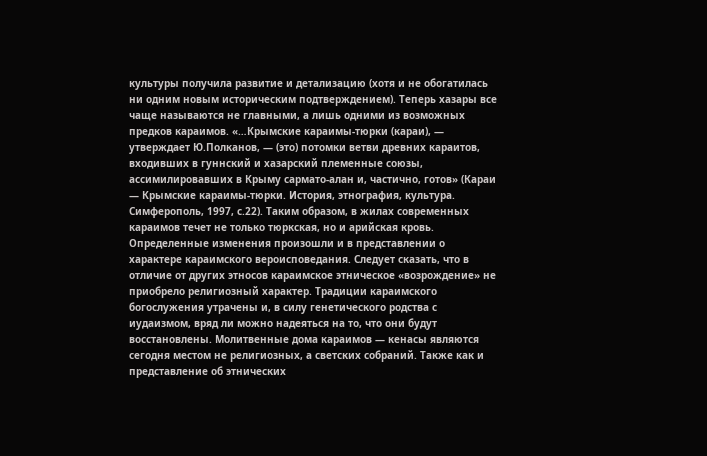культуры получила развитие и детализацию (хотя и не обогатилась ни одним новым историческим подтверждением). Теперь хазары все чаще называются не главными, а лишь одними из возможных предков караимов. «…Крымские караимы-тюрки (караи), — утверждает Ю.Полканов, — (это) потомки ветви древних караитов, входивших в гуннский и хазарский племенные союзы, ассимилировавших в Крыму сармато-алан и, частично, готов» (Караи — Крымские караимы-тюрки. История, этнография, культура. Симферополь, 1997, с.22). Таким образом, в жилах современных караимов течет не только тюркская, но и арийская кровь.
Определенные изменения произошли и в представлении о характере караимского вероисповедания. Следует сказать, что в отличие от других этносов караимское этническое «возрождение» не приобрело религиозный характер. Традиции караимского богослужения утрачены и, в силу генетического родства с иудаизмом, вряд ли можно надеяться на то, что они будут восстановлены. Молитвенные дома караимов — кенасы являются сегодня местом не религиозных, а светских собраний. Также как и представление об этнических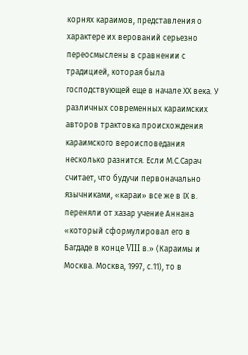корнях караимов, представления о характере их верований серьезно переосмыслены в сравнении с традицией, которая была господствующей еще в начале ХХ века. У различных современных караимских авторов трактовка происхождения караимского вероисповедания несколько разнится. Если М.С.Сарач считает, что будучи первоначально язычниками, «караи» все же в IХ в. переняли от хазар учение Аннана «который сформулировал его в Багдаде в конце VIII в.» (Караимы и Москва. Москва, 1997, с.11), то в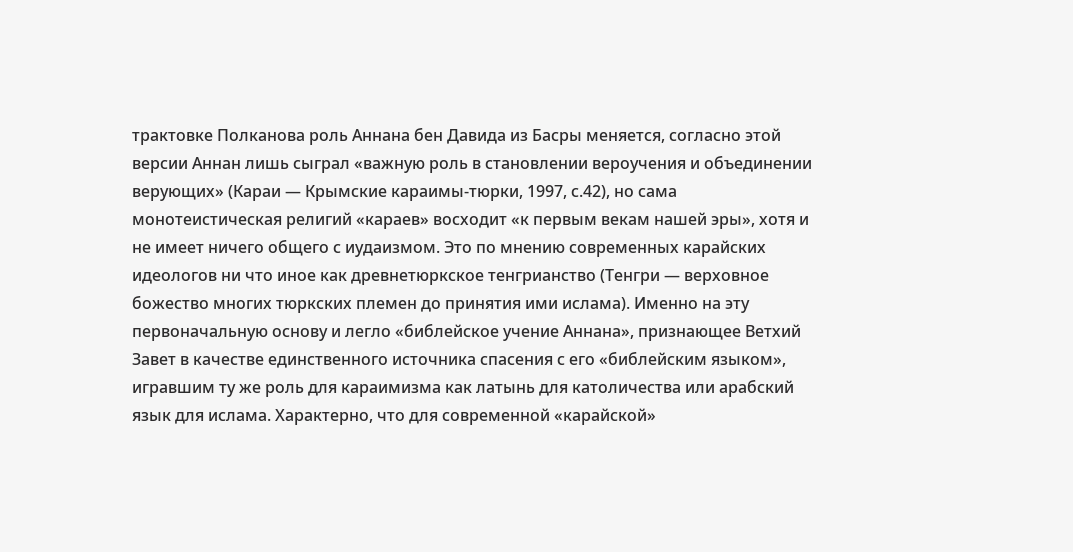трактовке Полканова роль Аннана бен Давида из Басры меняется, согласно этой версии Аннан лишь сыграл «важную роль в становлении вероучения и объединении верующих» (Караи — Крымские караимы-тюрки, 1997, с.42), но сама монотеистическая религий «караев» восходит «к первым векам нашей эры», хотя и не имеет ничего общего с иудаизмом. Это по мнению современных карайских идеологов ни что иное как древнетюркское тенгрианство (Тенгри — верховное божество многих тюркских племен до принятия ими ислама). Именно на эту первоначальную основу и легло «библейское учение Аннана», признающее Ветхий Завет в качестве единственного источника спасения с его «библейским языком», игравшим ту же роль для караимизма как латынь для католичества или арабский язык для ислама. Характерно, что для современной «карайской»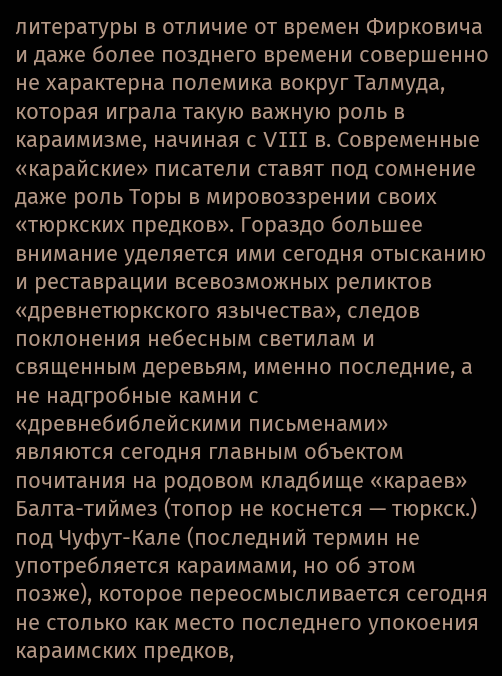литературы в отличие от времен Фирковича и даже более позднего времени совершенно не характерна полемика вокруг Талмуда, которая играла такую важную роль в караимизме, начиная с VIII в. Современные «карайские» писатели ставят под сомнение даже роль Торы в мировоззрении своих «тюркских предков». Гораздо большее внимание уделяется ими сегодня отысканию и реставрации всевозможных реликтов «древнетюркского язычества», следов поклонения небесным светилам и священным деревьям, именно последние, а не надгробные камни с «древнебиблейскими письменами» являются сегодня главным объектом почитания на родовом кладбище «караев» Балта-тиймез (топор не коснется — тюркск.) под Чуфут-Кале (последний термин не употребляется караимами, но об этом позже), которое переосмысливается сегодня не столько как место последнего упокоения караимских предков,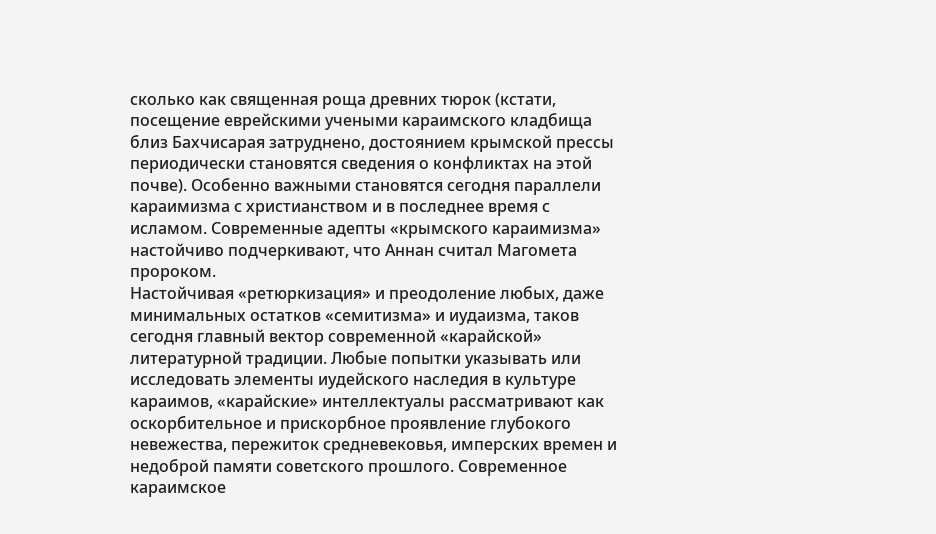сколько как священная роща древних тюрок (кстати, посещение еврейскими учеными караимского кладбища близ Бахчисарая затруднено, достоянием крымской прессы периодически становятся сведения о конфликтах на этой почве). Особенно важными становятся сегодня параллели караимизма с христианством и в последнее время с исламом. Современные адепты «крымского караимизма» настойчиво подчеркивают, что Аннан считал Магомета пророком.
Настойчивая «ретюркизация» и преодоление любых, даже минимальных остатков «семитизма» и иудаизма, таков сегодня главный вектор современной «карайской» литературной традиции. Любые попытки указывать или исследовать элементы иудейского наследия в культуре караимов, «карайские» интеллектуалы рассматривают как оскорбительное и прискорбное проявление глубокого невежества, пережиток средневековья, имперских времен и недоброй памяти советского прошлого. Современное караимское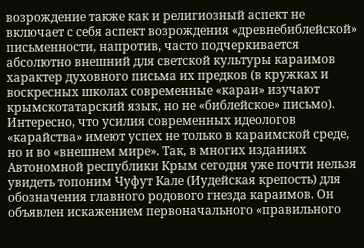возрождение также как и религиозный аспект не включает с себя аспект возрождения «древнебиблейской» письменности, напротив, часто подчеркивается абсолютно внешний для светской культуры караимов характер духовного письма их предков (в кружках и воскресных школах современные «караи» изучают крымскотатарский язык, но не «библейское» письмо).
Интересно, что усилия современных идеологов «карайства» имеют успех не только в караимской среде, но и во «внешнем мире». Так, в многих изданиях Автономной республики Крым сегодня уже почти нельзя увидеть топоним Чуфут Кале (Иудейская крепость) для обозначения главного родового гнезда караимов. Он объявлен искажением первоначального «правильного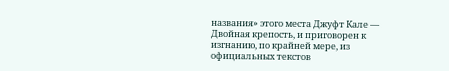названия» этого места Джуфт Кале — Двойная крепость, и приговорен к изгнанию, по крайней мере, из официальных текстов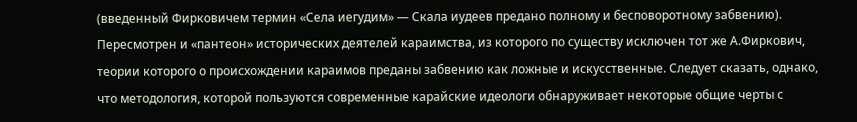(введенный Фирковичем термин «Села иегудим» — Скала иудеев предано полному и бесповоротному забвению). Пересмотрен и «пантеон» исторических деятелей караимства, из которого по существу исключен тот же А.Фиркович, теории которого о происхождении караимов преданы забвению как ложные и искусственные. Следует сказать, однако, что методология, которой пользуются современные карайские идеологи обнаруживает некоторые общие черты с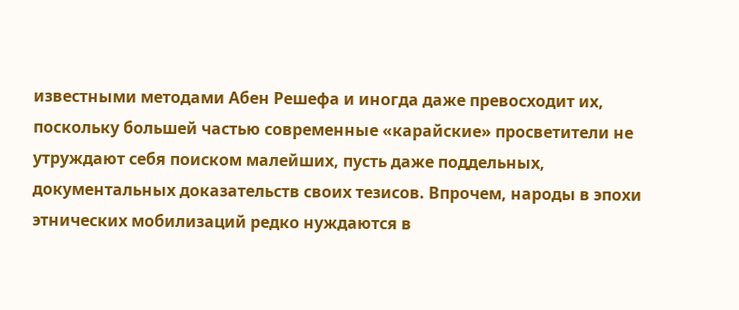известными методами Абен Решефа и иногда даже превосходит их, поскольку большей частью современные «карайские» просветители не утруждают себя поиском малейших, пусть даже поддельных, документальных доказательств своих тезисов. Впрочем, народы в эпохи этнических мобилизаций редко нуждаются в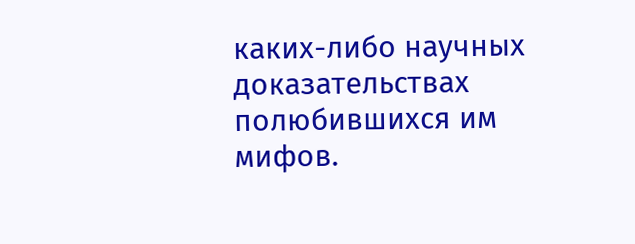каких-либо научных доказательствах полюбившихся им мифов.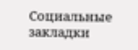Социальные закладки